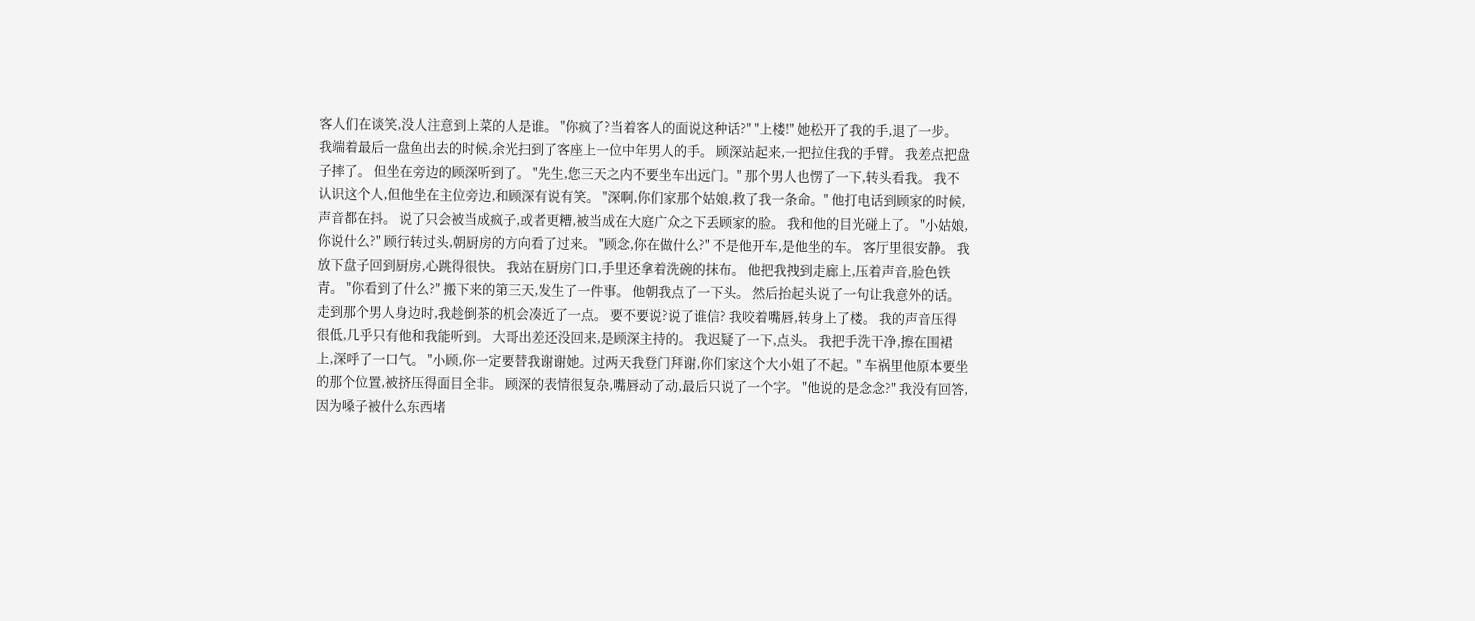客人们在谈笑,没人注意到上菜的人是谁。 "你疯了?当着客人的面说这种话?" "上楼!" 她松开了我的手,退了一步。 我端着最后一盘鱼出去的时候,余光扫到了客座上一位中年男人的手。 顾深站起来,一把拉住我的手臂。 我差点把盘子摔了。 但坐在旁边的顾深听到了。 "先生,您三天之内不要坐车出远门。" 那个男人也愣了一下,转头看我。 我不认识这个人,但他坐在主位旁边,和顾深有说有笑。 "深啊,你们家那个姑娘,救了我一条命。" 他打电话到顾家的时候,声音都在抖。 说了只会被当成疯子,或者更糟,被当成在大庭广众之下丢顾家的脸。 我和他的目光碰上了。 "小姑娘,你说什么?" 顾行转过头,朝厨房的方向看了过来。 "顾念,你在做什么?" 不是他开车,是他坐的车。 客厅里很安静。 我放下盘子回到厨房,心跳得很快。 我站在厨房门口,手里还拿着洗碗的抹布。 他把我拽到走廊上,压着声音,脸色铁青。 "你看到了什么?" 搬下来的第三天,发生了一件事。 他朝我点了一下头。 然后抬起头说了一句让我意外的话。 走到那个男人身边时,我趁倒茶的机会凑近了一点。 要不要说?说了谁信? 我咬着嘴唇,转身上了楼。 我的声音压得很低,几乎只有他和我能听到。 大哥出差还没回来,是顾深主持的。 我迟疑了一下,点头。 我把手洗干净,擦在围裙上,深呼了一口气。 "小顾,你一定要替我谢谢她。过两天我登门拜谢,你们家这个大小姐了不起。" 车祸里他原本要坐的那个位置,被挤压得面目全非。 顾深的表情很复杂,嘴唇动了动,最后只说了一个字。 "他说的是念念?" 我没有回答,因为嗓子被什么东西堵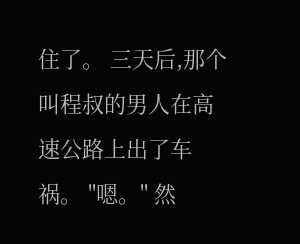住了。 三天后,那个叫程叔的男人在高速公路上出了车祸。 "嗯。" 然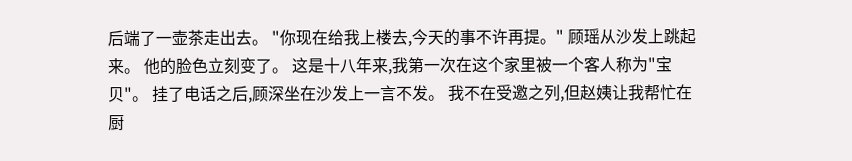后端了一壶茶走出去。 "你现在给我上楼去,今天的事不许再提。" 顾瑶从沙发上跳起来。 他的脸色立刻变了。 这是十八年来,我第一次在这个家里被一个客人称为"宝贝"。 挂了电话之后,顾深坐在沙发上一言不发。 我不在受邀之列,但赵姨让我帮忙在厨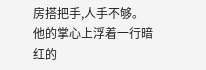房搭把手,人手不够。 他的掌心上浮着一行暗红的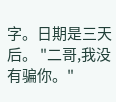字。日期是三天后。 "二哥,我没有骗你。"